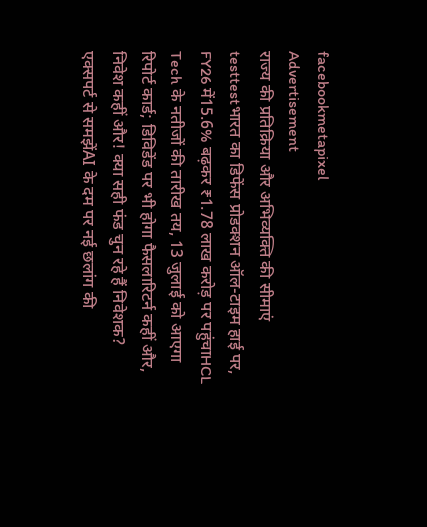facebookmetapixel
Advertisement
राज्य की प्रतिक्रिया और अभिव्यक्ति की सीमाएं testtestभारत का डिफेंस प्रोडक्शन ऑल-टाइम हाई पर, FY26 में15.6% बढ़कर ₹1.78 लाख करोड़ पर पहुंचाHCL Tech के नतीजों की तारीख तय, 13 जुलाई को आएगा रिपोर्ट कार्ड; डिविडेंड पर भी होगा फैसलारिटर्न कहीं और, निवेश कहीं और! क्या सही फंड चुन रहे हैं निवेशक? एक्सपर्ट से समझेंAI के दम पर नई छलांग की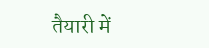तैयारी में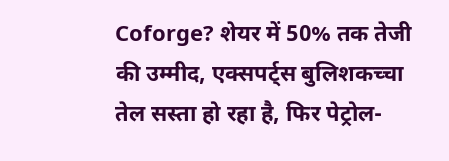Coforge? शेयर में 50% तक तेजी की उम्मीद, एक्सपर्ट्स बुलिशकच्चा तेल सस्ता हो रहा है, फिर पेट्रोल-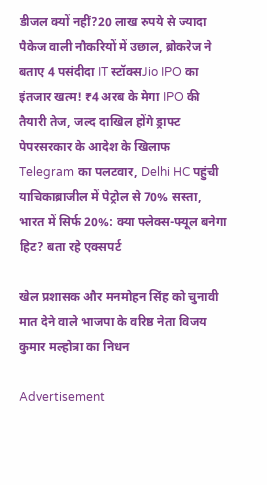डीजल क्यों नहीं?20 लाख रुपये से ज्यादा पैकेज वाली नौकरियों में उछाल, ब्रोकरेज ने बताए 4 पसंदीदा IT स्टॉक्सJio IPO का इंतजार खत्म! ₹4 अरब के मेगा IPO की तैयारी तेज, जल्द दाखिल होंगे ड्राफ्ट पेपरसरकार के आदेश के खिलाफ Telegram का पलटवार, Delhi HC पहुंची याचिकाब्राजील में पेट्रोल से 70% सस्ता, भारत में सिर्फ 20%: क्या फ्लेक्स-फ्यूल बनेगा हिट? बता रहे एक्सपर्ट

खेल प्रशासक और मनमोहन सिंह को चुनावी मात देने वाले भाजपा के वरिष्ठ नेता विजय कुमार मल्होत्रा का निधन

Advertisement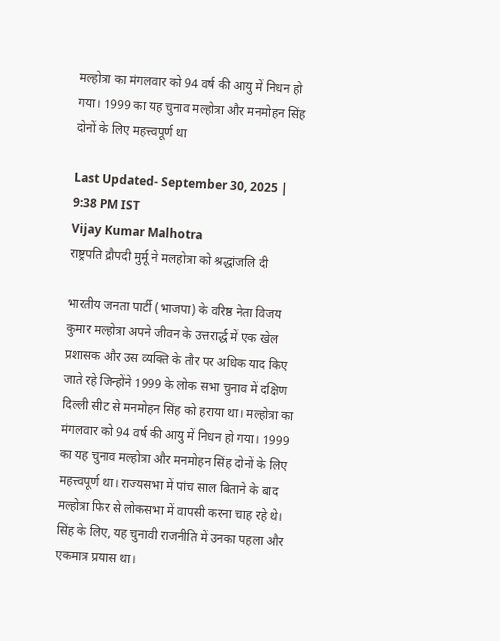मल्होत्रा का मंगलवार को 94 वर्ष की आयु में निधन हो गया। 1999 का यह चुनाव मल्होत्रा और मनमोहन सिंह दोनों के लिए महत्त्वपूर्ण था

Last Updated- September 30, 2025 | 9:38 PM IST
Vijay Kumar Malhotra
राष्ट्रपति द्रौपदी मुर्मू ने मलहोत्रा को श्रद्धांजलि दी

भारतीय जनता पार्टी (भाजपा) के वरिष्ठ नेता विजय कुमार मल्होत्रा अपने जीवन के उत्तरार्द्ध में एक खेल प्रशासक और उस व्यक्ति के तौर पर अधिक याद किए जाते रहे जिन्होंने 1999 के लोक सभा चुनाव में दक्षिण दिल्ली सीट से मनमोहन सिंह को हराया था। मल्होत्रा का मंगलवार को 94 वर्ष की आयु में निधन हो गया। 1999 का यह चुनाव मल्होत्रा और मनमोहन सिंह दोनों के लिए महत्त्वपूर्ण था। राज्यसभा में पांच साल बिताने के बाद मल्होत्रा फिर से लोकसभा में वापसी करना चाह रहे थे। सिंह के लिए, यह चुनावी राजनीति में उनका पहला और एकमात्र प्रयास था।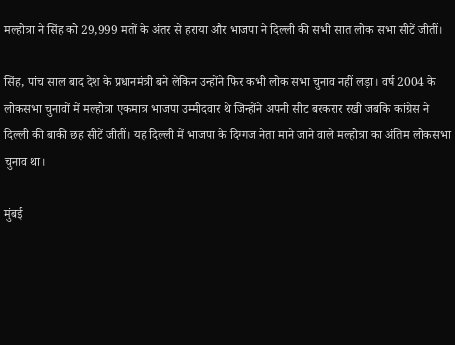मल्होत्रा ने सिंह को 29,999 मतों के अंतर से हराया और भाजपा ने दिल्ली की सभी सात लोक सभा सीटें जीतीं।

सिंह, पांच साल बाद देश के प्रधानमंत्री बने लेकिन उन्होंने फिर कभी लोक सभा चुनाव नहीं लड़ा। वर्ष 2004 के लोकसभा चुनावों में मल्होत्रा एकमात्र भाजपा उम्मीदवार थे जिन्होंने अपनी सीट बरकरार रखी जबकि कांग्रेस ने दिल्ली की बाकी छह सीटें जीतीं। यह दिल्ली में भाजपा के दिग्गज नेता माने जाने वाले मल्होत्रा का अंतिम लोकसभा चुनाव था।

मुंबई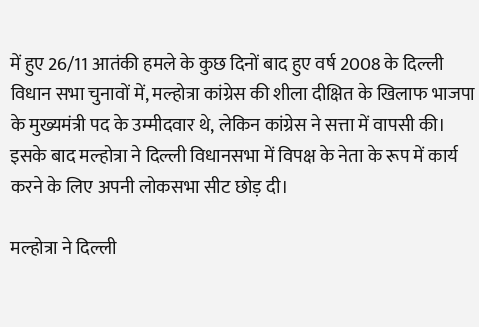में हुए 26/11 आतंकी हमले के कुछ दिनों बाद हुए वर्ष 2008 के दिल्ली विधान सभा चुनावों में, मल्होत्रा कांग्रेस की शीला दीक्षित के खिलाफ भाजपा के मुख्यमंत्री पद के उम्मीदवार थे, लेकिन कांग्रेस ने सत्ता में वापसी की। इसके बाद मल्होत्रा ने दिल्ली विधानसभा में विपक्ष के नेता के रूप में कार्य करने के लिए अपनी लोकसभा सीट छोड़ दी।

मल्होत्रा ने दिल्ली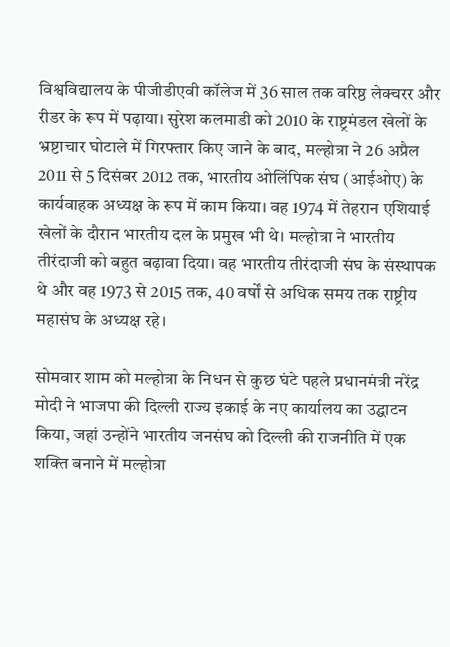विश्वविद्यालय के पीजीडीएवी कॉलेज में 36 साल तक वरिष्ठ लेक्चरर और रीडर के रूप में पढ़ाया। सुरेश कलमाडी को 2010 के राष्ट्रमंडल खेलों के भ्रष्टाचार घोटाले में गिरफ्तार किए जाने के बाद, मल्होत्रा ने 26 अप्रैल 2011 से 5 दिसंबर 2012 तक, भारतीय ओलिंपिक संघ (आईओए) के कार्यवाहक अध्यक्ष के रूप में काम किया। वह 1974 में तेहरान एशियाई खेलों के दौरान भारतीय दल के प्रमुख भी थे। मल्होत्रा ने भारतीय तीरंदाजी को बहुत बढ़ावा दिया। वह भारतीय तीरंदाजी संघ के संस्थापक थे और वह 1973 से 2015 तक, 40 वर्षों से अधिक समय तक राष्ट्रीय महासंघ के अध्यक्ष रहे।

सोमवार शाम को मल्होत्रा के निधन से कुछ घंटे पहले प्रधानमंत्री नरेंद्र मोदी ने भाजपा की दिल्ली राज्य इकाई के नए कार्यालय का उद्घाटन किया, जहां उन्होंने भारतीय जनसंघ को दिल्ली की राजनीति में एक शक्ति बनाने में मल्होत्रा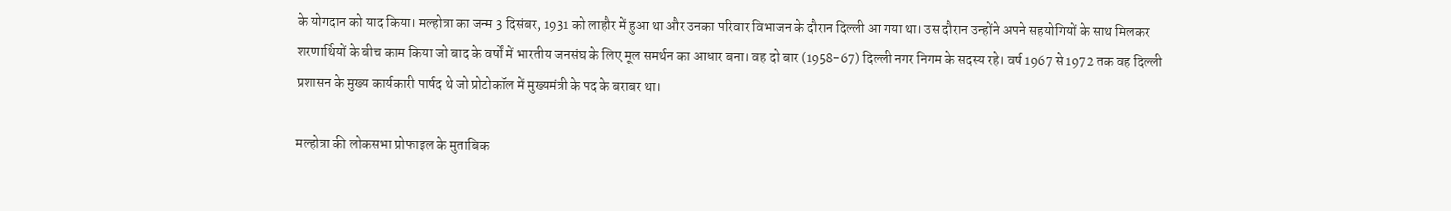के योगदान को याद किया। मल्होत्रा का जन्म 3 दिसंबर, 1931 को लाहौर में हुआ था और उनका परिवार विभाजन के दौरान दिल्ली आ गया था। उस दौरान उन्होंने अपने सहयोगियों के साथ मिलकर शरणार्थियों के बीच काम किया जो बाद के वर्षों में भारतीय जनसंघ के लिए मूल समर्थन का आधार बना। वह दो बार (1958-67) दिल्ली नगर निगम के सदस्य रहे। वर्ष 1967 से 1972 तक वह दिल्ली प्रशासन के मुख्य कार्यकारी पार्षद थे जो प्रोटोकॉल में मुख्यमंत्री के पद के बराबर था।

मल्होत्रा की लोकसभा प्रोफाइल के मुताबिक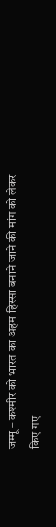जम्मू – कश्मीर को भारत का अहम हिस्सा बनाने जाने की मांग को लेकर किए गए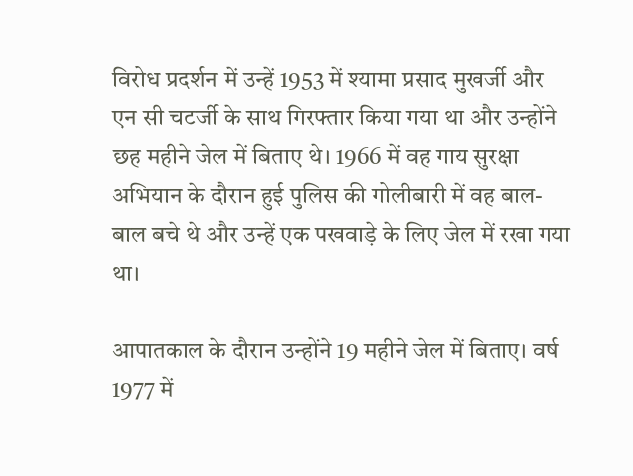विरोध प्रदर्शन में उन्हें 1953 में श्यामा प्रसाद मुखर्जी और एन सी चटर्जी के साथ गिरफ्तार किया गया था और उन्होंने छह महीने जेल में बिताए थे। 1966 में वह गाय सुरक्षा अभियान के दौरान हुई पुलिस की गोलीबारी में वह बाल-बाल बचे थे और उन्हें एक पखवाड़े के लिए जेल में रखा गया था।

आपातकाल के दौरान उन्होंने 19 महीने जेल में बिताए। वर्ष 1977 में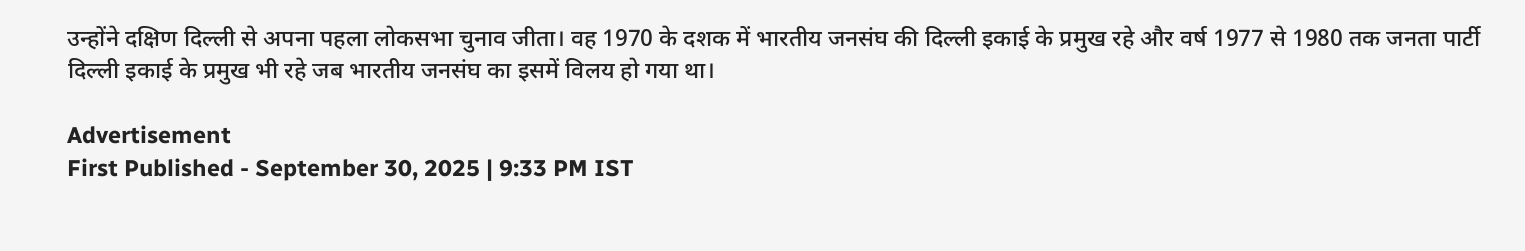उन्होंने दक्षिण दिल्ली से अपना पहला लोकसभा चुनाव जीता। वह 1970 के दशक में भारतीय जनसंघ की दिल्ली इकाई के प्रमुख रहे और वर्ष 1977 से 1980 तक जनता पार्टी दिल्ली इकाई के प्रमुख भी रहे जब भारतीय जनसंघ का इसमें विलय हो गया था।

Advertisement
First Published - September 30, 2025 | 9:33 PM IST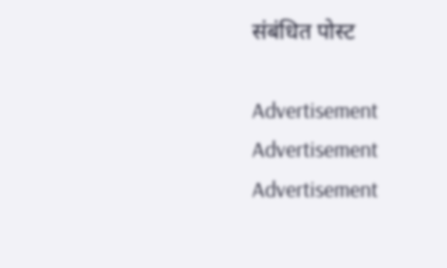संबंधित पोस्ट

Advertisement
Advertisement
Advertisement